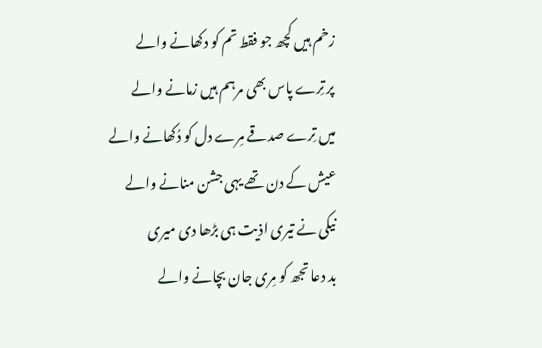زخم ہیں کچھ جو فقط تم کو دکھانے والے
پر تِرے پاس بھی مرہم ہیں زمانے والے
میں تِرے صدقے مِرے دل کو دُکھانے والے
عیش کے دن تھے یہی جشن منانے والے
نیکی نے تیری اذیت ہی بڑھا دی میری
بد دعا تجھ کو مِری جان بچانے والے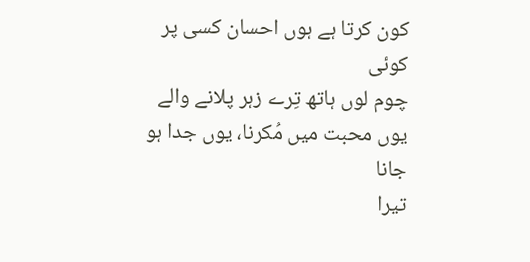کون کرتا ہے ہوں احسان کسی پر کوئی
چوم لوں ہاتھ تِرے زہر پلانے والے
یوں محبت میں مُکرنا، یوں جدا ہو جانا
تیرا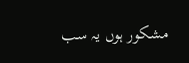مشکور ہوں یہ سب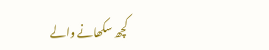کچھ سکھانے والے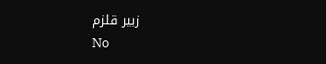زبیر قلزم
No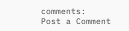comments:
Post a Comment